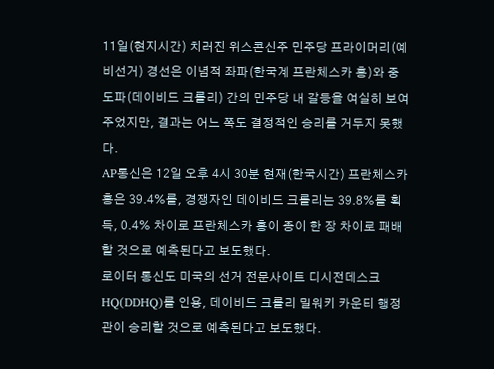11일(현지시간) 치러진 위스콘신주 민주당 프라이머리(예비선거) 경선은 이념적 좌파(한국계 프란체스카 홍)와 중도파(데이비드 크롤리) 간의 민주당 내 갈등을 여실히 보여주었지만, 결과는 어느 쪽도 결정적인 승리를 거두지 못했다.
AP통신은 12일 오후 4시 30분 현재(한국시간) 프란체스카 홍은 39.4%를, 경쟁자인 데이비드 크롤리는 39.8%를 획득, 0.4% 차이로 프란체스카 홍이 종이 한 장 차이로 패배할 것으로 예측된다고 보도했다.
로이터 통신도 미국의 선거 전문사이트 디시전데스크HQ(DDHQ)를 인용, 데이비드 크롤리 밀워키 카운티 행정관이 승리할 것으로 예측된다고 보도했다.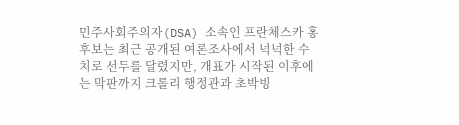민주사회주의자(DSA) 소속인 프란체스카 홍 후보는 최근 공개된 여론조사에서 넉넉한 수치로 선두를 달렸지만, 개표가 시작된 이후에는 막판까지 크롤리 행정관과 초박빙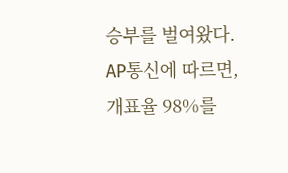승부를 벌여왔다.
AP통신에 따르면, 개표율 98%를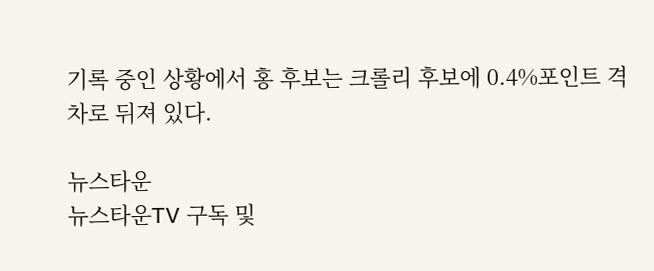기록 중인 상황에서 홍 후보는 크롤리 후보에 0.4%포인트 격차로 뒤져 있다.

뉴스타운
뉴스타운TV 구독 및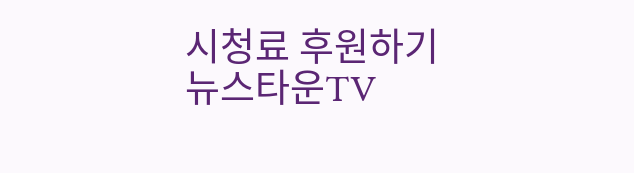시청료 후원하기
뉴스타운TV